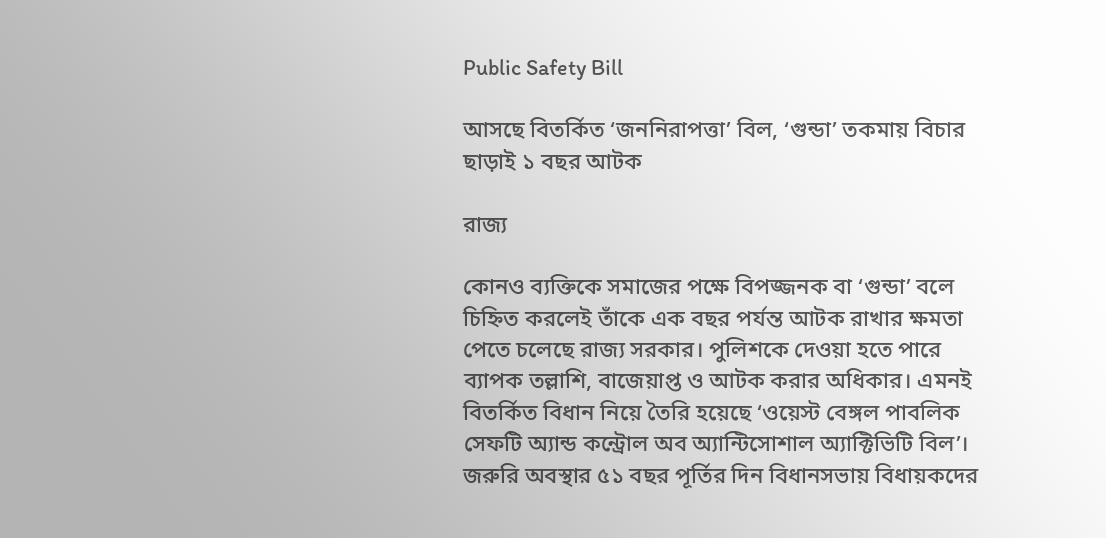Public Safety Bill

আসছে বিতর্কিত ‘জননিরাপত্তা’ বিল, ‘গুন্ডা’ তকমায় বিচার ছাড়াই ১ বছর আটক

রাজ্য

কোনও ব্যক্তিকে সমাজের পক্ষে বিপজ্জনক বা ‘গুন্ডা’ বলে চিহ্নিত করলেই তাঁকে এক বছর পর্যন্ত আটক রাখার ক্ষমতা পেতে চলেছে রাজ্য সরকার। পুলিশকে দেওয়া হতে পারে ব্যাপক তল্লাশি, বাজেয়াপ্ত ও আটক করার অধিকার। এমনই বিতর্কিত বিধান নিয়ে তৈরি হয়েছে ‘ওয়েস্ট বেঙ্গল পাবলিক সেফটি অ্যান্ড কন্ট্রোল অব অ্যান্টিসোশাল অ্যাক্টিভিটি বিল’। জরুরি অবস্থার ৫১ বছর পূর্তির দিন বিধানসভায় বিধায়কদের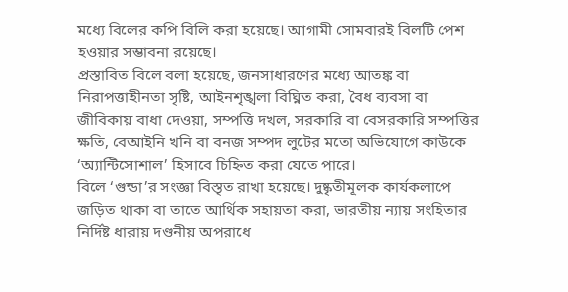মধ্যে বিলের কপি বিলি করা হয়েছে। আগামী সোমবারই বিলটি পেশ হওয়ার সম্ভাবনা রয়েছে।
প্রস্তাবিত বিলে বলা হয়েছে, জনসাধারণের মধ্যে আতঙ্ক বা নিরাপত্তাহীনতা সৃষ্টি, আইনশৃঙ্খলা বিঘ্নিত করা, বৈধ ব্যবসা বা জীবিকায় বাধা দেওয়া, সম্পত্তি দখল, সরকারি বা বেসরকারি সম্পত্তির ক্ষতি, বেআইনি খনি বা বনজ সম্পদ লুটের মতো অভিযোগে কাউকে ‘অ্যান্টিসোশাল’ হিসাবে চিহ্নিত করা যেতে পারে।
বিলে ‘গুন্ডা’র সংজ্ঞা বিস্তৃত রাখা হয়েছে। দুষ্কৃতীমূলক কার্যকলাপে জড়িত থাকা বা তাতে আর্থিক সহায়তা করা, ভারতীয় ন্যায় সংহিতার নির্দিষ্ট ধারায় দণ্ডনীয় অপরাধে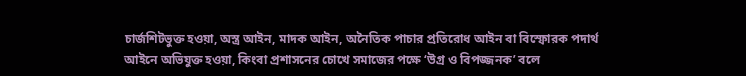চার্জশিটভুক্ত হওয়া, অস্ত্র আইন, মাদক আইন, অনৈতিক পাচার প্রতিরোধ আইন বা বিস্ফোরক পদার্থ আইনে অভিযুক্ত হওয়া, কিংবা প্রশাসনের চোখে সমাজের পক্ষে ‘উগ্র ও বিপজ্জনক’ বলে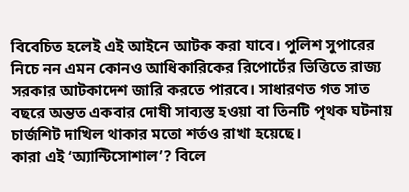বিবেচিত হলেই এই আইনে আটক করা যাবে। পুলিশ সুপারের নিচে নন এমন কোনও আধিকারিকের রিপোর্টের ভিত্তিতে রাজ্য সরকার আটকাদেশ জারি করতে পারবে। সাধারণত গত সাত বছরে অন্তত একবার দোষী সাব্যস্ত হওয়া বা তিনটি পৃথক ঘটনায় চার্জশিট দাখিল থাকার মতো শর্তও রাখা হয়েছে।
কারা এই ‘অ্যান্টিসোশাল’? বিলে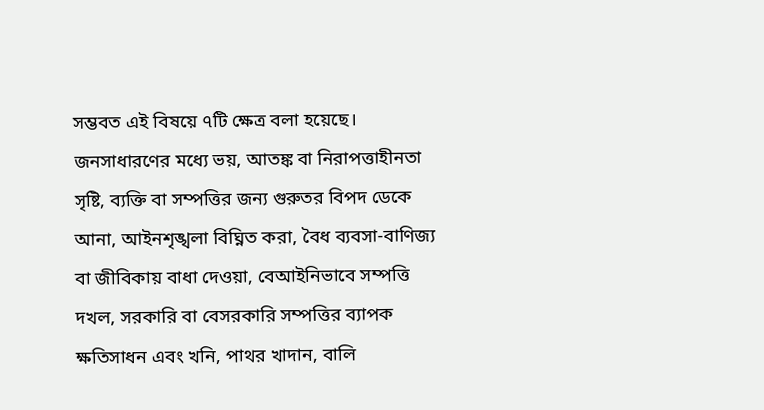সম্ভবত এই বিষয়ে ৭টি ক্ষেত্র বলা হয়েছে। জনসাধারণের মধ্যে ভয়, আতঙ্ক বা নিরাপত্তাহীনতা সৃষ্টি, ব্যক্তি বা সম্পত্তির জন্য গুরুতর বিপদ ডেকে আনা, আইনশৃঙ্খলা বিঘ্নিত করা, বৈধ ব্যবসা-বাণিজ্য বা জীবিকায় বাধা দেওয়া, বেআইনিভাবে সম্পত্তি দখল, সরকারি বা বেসরকারি সম্পত্তির ব্যাপক ক্ষতিসাধন এবং খনি, পাথর খাদান, বালি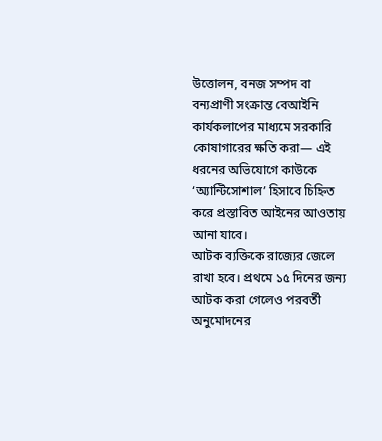উত্তোলন, বনজ সম্পদ বা বন্যপ্রাণী সংক্রান্ত বেআইনি কার্যকলাপের মাধ্যমে সরকারি কোষাগারের ক্ষতি করা— এই ধরনের অভিযোগে কাউকে ‘অ্যান্টিসোশাল’ হিসাবে চিহ্নিত করে প্রস্তাবিত আইনের আওতায় আনা যাবে।
আটক ব্যক্তিকে রাজ্যের জেলে রাখা হবে। প্রথমে ১৫ দিনের জন্য আটক করা গেলেও পরবর্তী অনুমোদনের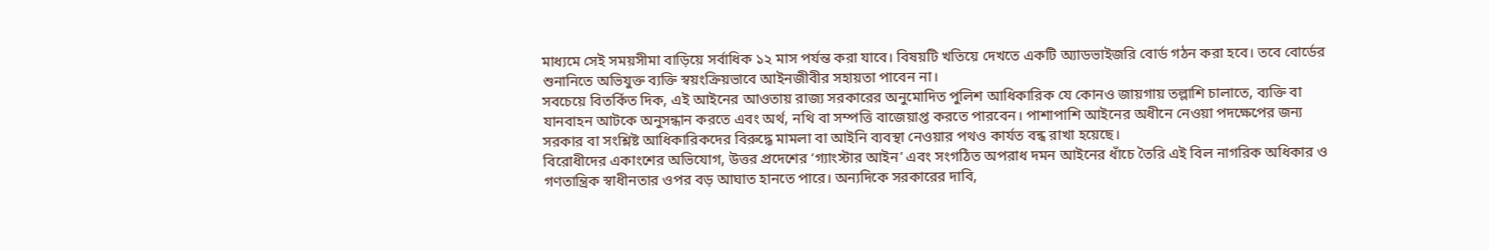মাধ্যমে সেই সময়সীমা বাড়িয়ে সর্বাধিক ১২ মাস পর্যন্ত করা যাবে। বিষয়টি খতিয়ে দেখতে একটি অ্যাডভাইজরি বোর্ড গঠন করা হবে। তবে বোর্ডের শুনানিতে অভিযুক্ত ব্যক্তি স্বয়ংক্রিয়ভাবে আইনজীবীর সহায়তা পাবেন না।
সবচেয়ে বিতর্কিত দিক, এই আইনের আওতায় রাজ্য সরকারের অনুমোদিত পুলিশ আধিকারিক যে কোনও জায়গায় তল্লাশি চালাতে, ব্যক্তি বা যানবাহন আটকে অনুসন্ধান করতে এবং অর্থ, নথি বা সম্পত্তি বাজেয়াপ্ত করতে পারবেন। পাশাপাশি আইনের অধীনে নেওয়া পদক্ষেপের জন্য সরকার বা সংশ্লিষ্ট আধিকারিকদের বিরুদ্ধে মামলা বা আইনি ব্যবস্থা নেওয়ার পথও কার্যত বন্ধ রাখা হয়েছে।
বিরোধীদের একাংশের অভিযোগ, উত্তর প্রদেশের ‘গ্যাংস্টার আইন’ এবং সংগঠিত অপরাধ দমন আইনের ধাঁচে তৈরি এই বিল নাগরিক অধিকার ও গণতান্ত্রিক স্বাধীনতার ওপর বড় আঘাত হানতে পারে। অন্যদিকে সরকারের দাবি,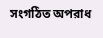সংগঠিত অপরাধ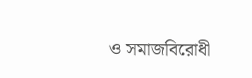ও সমাজবিরোধী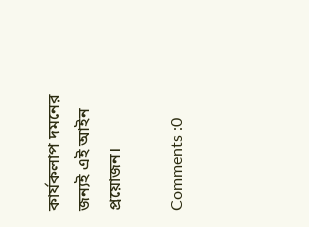কার্যকলাপ দমনের জন্যই এই আইন প্রয়োজন।

Comments :0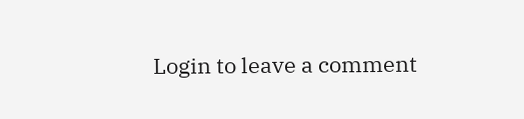Login to leave a comment